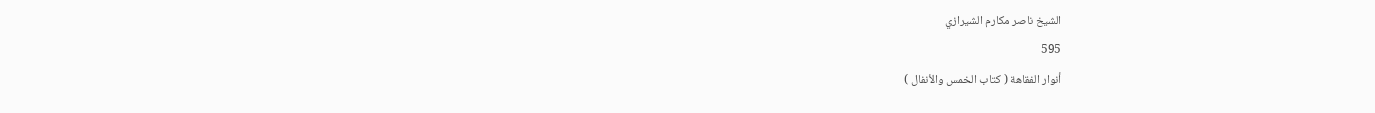الشيخ ناصر مكارم الشيرازي
595
أنوار الفقاهة ( كتاب الخمس والأنفال )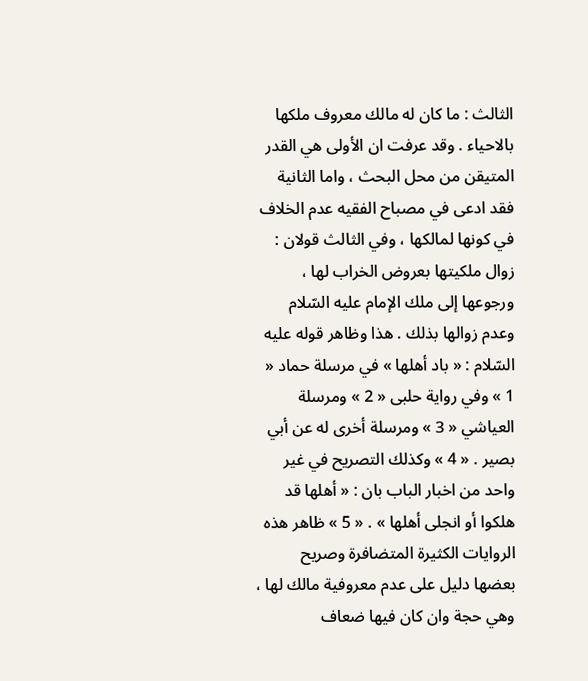الثالث : ما كان له مالك معروف ملكها بالاحياء . وقد عرفت ان الأولى هي القدر المتيقن من محل البحث ، واما الثانية فقد ادعى في مصباح الفقيه عدم الخلاف في كونها لمالكها ، وفي الثالث قولان : زوال ملكيتها بعروض الخراب لها ، ورجوعها إلى ملك الإمام عليه السّلام وعدم زوالها بذلك . هذا وظاهر قوله عليه السّلام : « باد أهلها » في مرسلة حماد « 1 » وفي رواية حلبى « 2 » ومرسلة العياشي « 3 » ومرسلة أخرى له عن أبي بصير . « 4 » وكذلك التصريح في غير واحد من اخبار الباب بان : « أهلها قد هلكوا أو انجلى أهلها » . « 5 » ظاهر هذه الروايات الكثيرة المتضافرة وصريح بعضها دليل على عدم معروفية مالك لها ، وهي حجة وان كان فيها ضعاف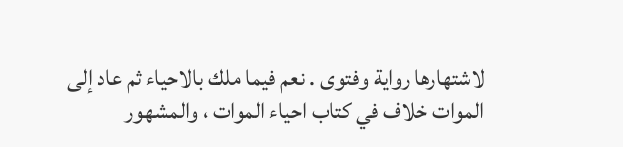لاشتهارها رواية وفتوى . نعم فيما ملك بالاحياء ثم عاد إلى الموات خلاف في كتاب احياء الموات ، والمشهور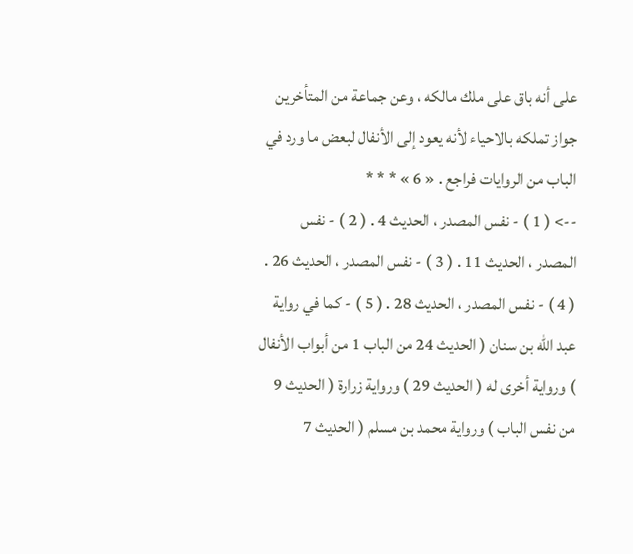على أنه باق على ملك مالكه ، وعن جماعة من المتأخرين جواز تملكه بالاحياء لأنه يعود إلى الأنفال لبعض ما ورد في الباب من الروايات فراجع . « 6 » * * *
--> ( 1 ) - نفس المصدر ، الحديث 4 . ( 2 ) - نفس المصدر ، الحديث 11 . ( 3 ) - نفس المصدر ، الحديث 26 . ( 4 ) - نفس المصدر ، الحديث 28 . ( 5 ) - كما في رواية عبد اللّه بن سنان ( الحديث 24 من الباب 1 من أبواب الأنفال ) ورواية أخرى له ( الحديث 29 ) ورواية زرارة ( الحديث 9 من نفس الباب ) ورواية محمد بن مسلم ( الحديث 7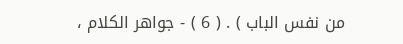من نفس الباب ) . ( 6 ) - جواهر الكلام ،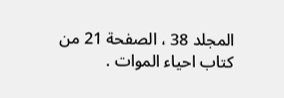المجلد 38 ، الصفحة 21 من كتاب احياء الموات .